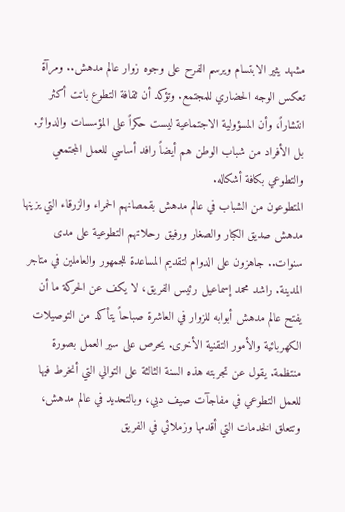مشهد يثير الابتسام ويرسم الفرح على وجوه زوار عالم مدهش.. ومرآة تعكس الوجه الحضاري للمجتمع. وتؤكد أن ثقافة التطوع باتت أكثر انتشاراً، وأن المسؤولية الاجتماعية ليست حكراً على المؤسسات والدوائر. بل الأفراد من شباب الوطن هم أيضاً رافد أساسي للعمل المجتمعي والتطوعي بكافة أشكاله.
المتطوعون من الشباب في عالم مدهش بقمصانهم الحمراء والزرقاء التي يزينها مدهش صديق الكبار والصغار ورفيق رحلاتهم التطوعية على مدى سنوات.. جاهزون على الدوام لتقديم المساعدة للجمهور والعاملين في متاجر المدينة. راشد محمد إسماعيل رئيس الفريق، لا يكف عن الحركة ما أن يفتح عالم مدهش أبوابه للزوار في العاشرة صباحاً يتأكد من التوصيلات الكهربائية والأمور التقنية الأخرى. يحرص على سير العمل بصورة منتظمة. يقول عن تجربته هذه السنة الثالثة على التوالي التي أنخرط فيها للعمل التطوعي في مفاجآت صيف دبي، وبالتحديد في عالم مدهش، وتتعلق الخدمات التي أقدمها وزملائي في الفريق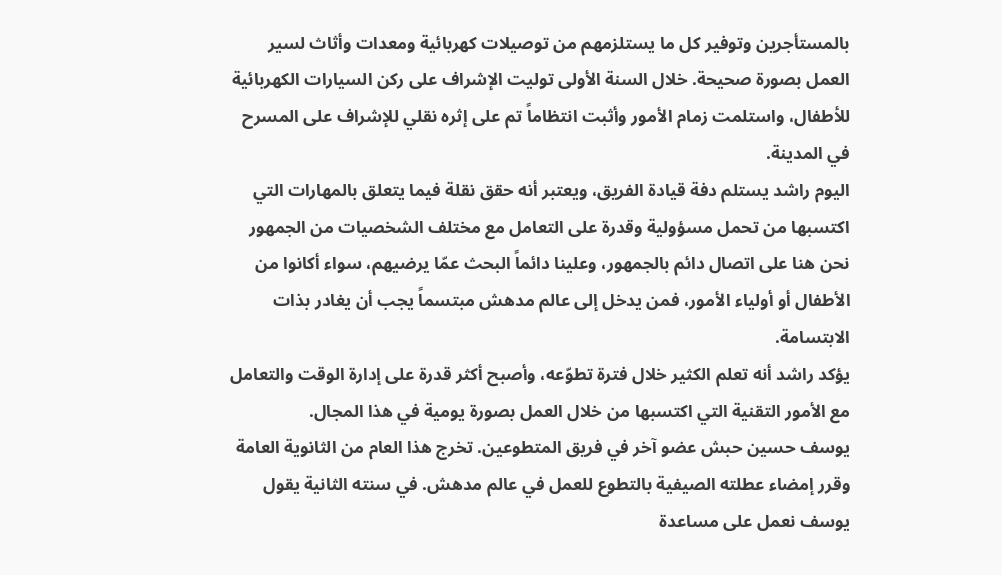بالمستأجرين وتوفير كل ما يستلزمهم من توصيلات كهربائية ومعدات وأثاث لسير العمل بصورة صحيحة. خلال السنة الأولى توليت الإشراف على ركن السيارات الكهربائية للأطفال، واستلمت زمام الأمور وأثبت انتظاماً تم على إثره نقلي للإشراف على المسرح في المدينة.
اليوم راشد يستلم دفة قيادة الفريق، ويعتبر أنه حقق نقلة فيما يتعلق بالمهارات التي اكتسبها من تحمل مسؤولية وقدرة على التعامل مع مختلف الشخصيات من الجمهور نحن هنا على اتصال دائم بالجمهور، وعلينا دائماً البحث عمّا يرضيهم، سواء أكانوا من الأطفال أو أولياء الأمور، فمن يدخل إلى عالم مدهش مبتسماً يجب أن يغادر بذات الابتسامة.
يؤكد راشد أنه تعلم الكثير خلال فترة تطوّعه، وأصبح أكثر قدرة على إدارة الوقت والتعامل مع الأمور التقنية التي اكتسبها من خلال العمل بصورة يومية في هذا المجال.
يوسف حسين حبش عضو آخر في فريق المتطوعين. تخرج هذا العام من الثانوية العامة وقرر إمضاء عطلته الصيفية بالتطوع للعمل في عالم مدهش. في سنته الثانية يقول يوسف نعمل على مساعدة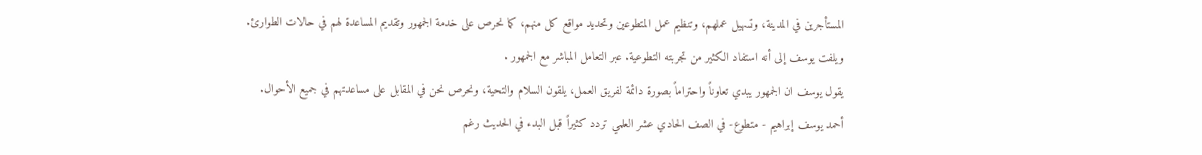المستأجرين في المدينة، وتسهيل عملهم، وتنظيم عمل المتطوعين وتحديد مواقع كل منهم، كما نحرص على خدمة الجمهور وتقديم المساعدة لهم في حالات الطوارئ.
ويلفت يوسف إلى أنه استفاد الكثير من تجربته التطوعية. عبر التعامل المباشر مع الجمهور .
يقول يوسف ان الجمهور يبدي تعاوناً واحتراماً بصورة دائمة لفريق العمل، يلقون السلام والتحية، ونحرص نحن في المقابل على مساعدتهم في جميع الأحوال.
أحمد يوسف إبراهيم - متطوع- في الصف الحادي عشر العلمي تردد كثيراً قبل البدء في الحديث رغم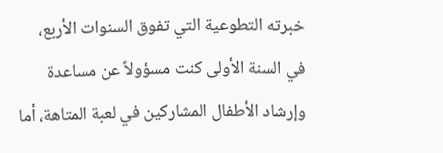خبرته التطوعية التي تفوق السنوات الأربع، في السنة الأولى كنت مسؤولاً عن مساعدة وإرشاد الأطفال المشاركين في لعبة المتاهة، أما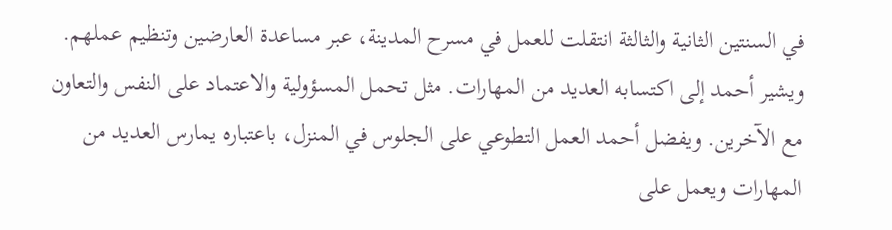في السنتين الثانية والثالثة انتقلت للعمل في مسرح المدينة، عبر مساعدة العارضين وتنظيم عملهم.
ويشير أحمد إلى اكتسابه العديد من المهارات. مثل تحمل المسؤولية والاعتماد على النفس والتعاون مع الآخرين. ويفضل أحمد العمل التطوعي على الجلوس في المنزل، باعتباره يمارس العديد من المهارات ويعمل على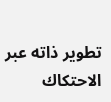تطوير ذاته عبر الاحتكاك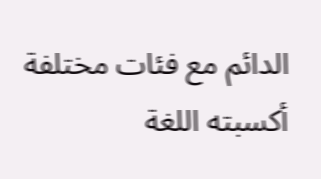الدائم مع فئات مختلفة أكسبته اللغة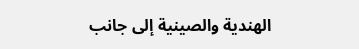الهندية والصينية إلى جانب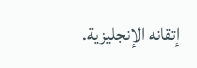إتقانه الإنجليزية.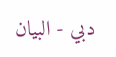دبي - البيان